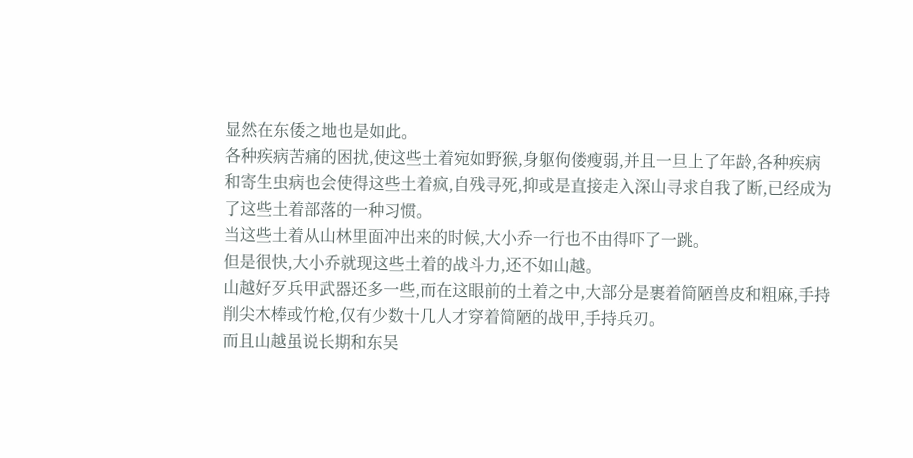显然在东倭之地也是如此。
各种疾病苦痛的困扰,使这些土着宛如野猴,身躯佝偻瘦弱,并且一旦上了年龄,各种疾病和寄生虫病也会使得这些土着疯,自残寻死,抑或是直接走入深山寻求自我了断,已经成为了这些土着部落的一种习惯。
当这些土着从山林里面冲出来的时候,大小乔一行也不由得吓了一跳。
但是很快,大小乔就现这些土着的战斗力,还不如山越。
山越好歹兵甲武器还多一些,而在这眼前的土着之中,大部分是裹着简陋兽皮和粗麻,手持削尖木棒或竹枪,仅有少数十几人才穿着简陋的战甲,手持兵刃。
而且山越虽说长期和东吴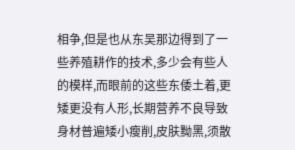相争,但是也从东吴那边得到了一些养殖耕作的技术,多少会有些人的模样,而眼前的这些东倭土着,更矮更没有人形,长期营养不良导致身材普遍矮小瘦削,皮肤黝黑,须散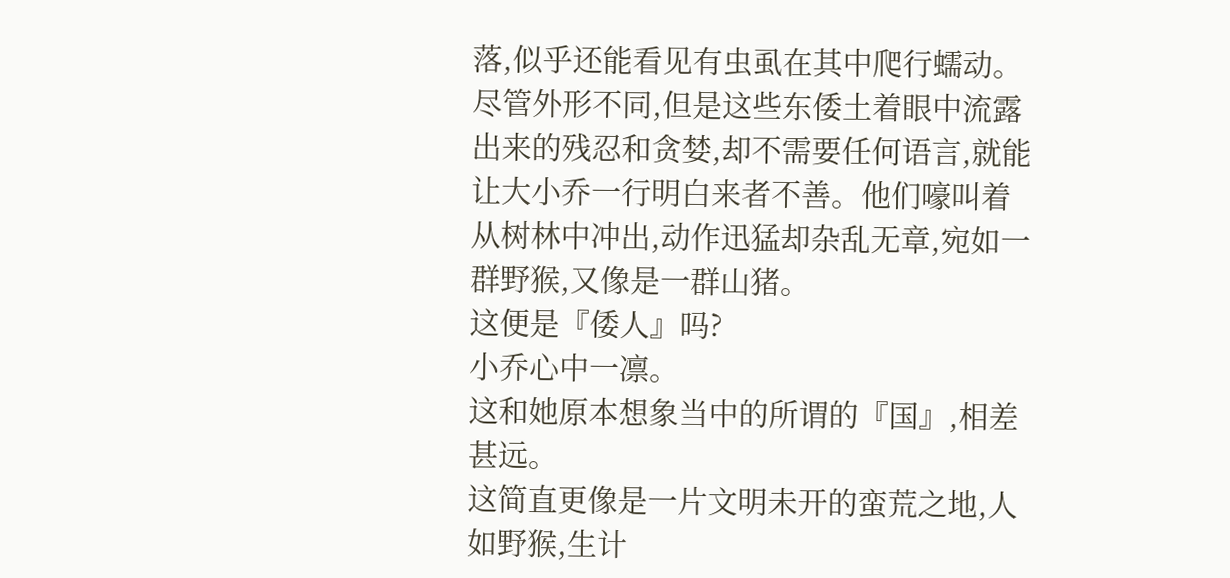落,似乎还能看见有虫虱在其中爬行蠕动。
尽管外形不同,但是这些东倭土着眼中流露出来的残忍和贪婪,却不需要任何语言,就能让大小乔一行明白来者不善。他们嚎叫着从树林中冲出,动作迅猛却杂乱无章,宛如一群野猴,又像是一群山猪。
这便是『倭人』吗?
小乔心中一凛。
这和她原本想象当中的所谓的『国』,相差甚远。
这简直更像是一片文明未开的蛮荒之地,人如野猴,生计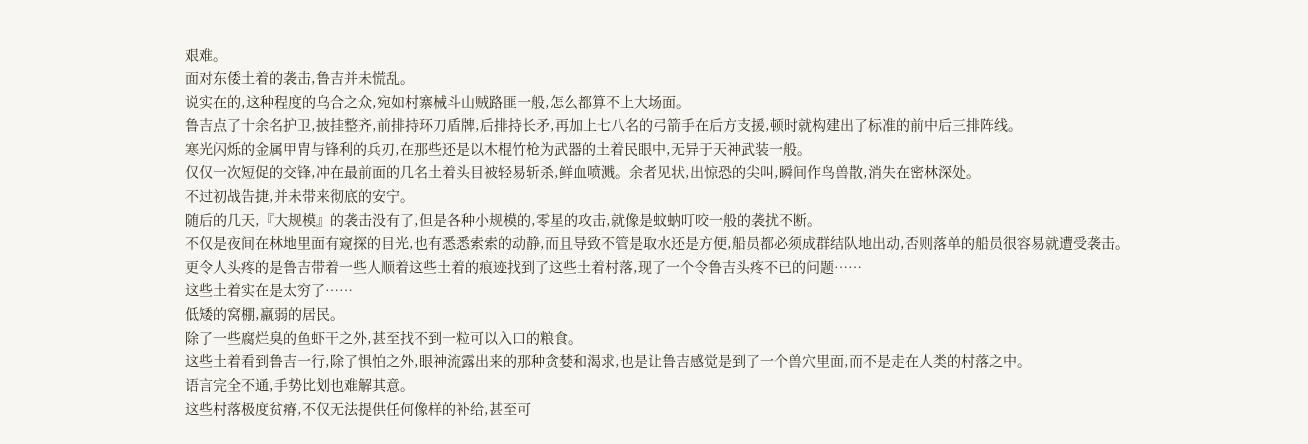艰难。
面对东倭土着的袭击,鲁吉并未慌乱。
说实在的,这种程度的乌合之众,宛如村寨械斗山贼路匪一般,怎么都算不上大场面。
鲁吉点了十余名护卫,披挂整齐,前排持环刀盾牌,后排持长矛,再加上七八名的弓箭手在后方支援,顿时就构建出了标准的前中后三排阵线。
寒光闪烁的金属甲胄与锋利的兵刃,在那些还是以木棍竹枪为武器的土着民眼中,无异于天神武装一般。
仅仅一次短促的交锋,冲在最前面的几名土着头目被轻易斩杀,鲜血喷溅。余者见状,出惊恐的尖叫,瞬间作鸟兽散,消失在密林深处。
不过初战告捷,并未带来彻底的安宁。
随后的几天,『大规模』的袭击没有了,但是各种小规模的,零星的攻击,就像是蚊蚋叮咬一般的袭扰不断。
不仅是夜间在林地里面有窥探的目光,也有悉悉索索的动静,而且导致不管是取水还是方便,船员都必须成群结队地出动,否则落单的船员很容易就遭受袭击。
更令人头疼的是鲁吉带着一些人顺着这些土着的痕迹找到了这些土着村落,现了一个令鲁吉头疼不已的问题……
这些土着实在是太穷了……
低矮的窝棚,羸弱的居民。
除了一些腐烂臭的鱼虾干之外,甚至找不到一粒可以入口的粮食。
这些土着看到鲁吉一行,除了惧怕之外,眼神流露出来的那种贪婪和渴求,也是让鲁吉感觉是到了一个兽穴里面,而不是走在人类的村落之中。
语言完全不通,手势比划也难解其意。
这些村落极度贫瘠,不仅无法提供任何像样的补给,甚至可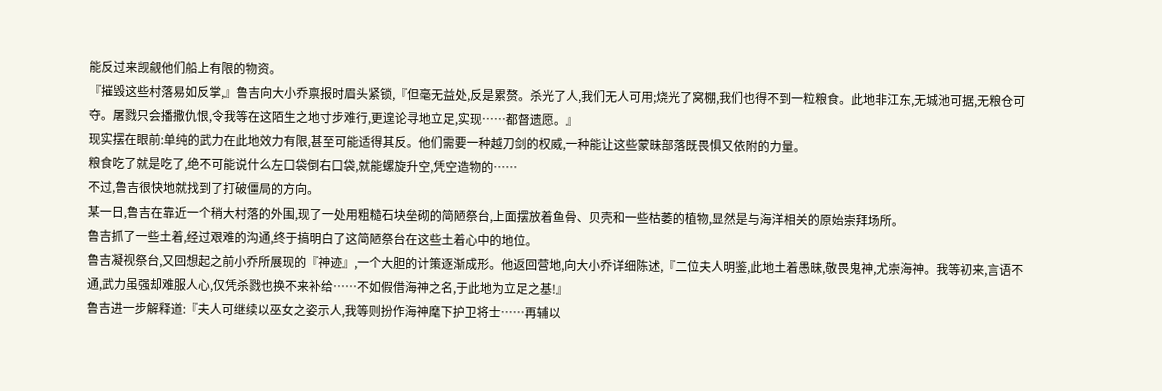能反过来觊觎他们船上有限的物资。
『摧毁这些村落易如反掌,』鲁吉向大小乔禀报时眉头紧锁,『但毫无益处,反是累赘。杀光了人,我们无人可用;烧光了窝棚,我们也得不到一粒粮食。此地非江东,无城池可据,无粮仓可夺。屠戮只会播撒仇恨,令我等在这陌生之地寸步难行,更遑论寻地立足,实现……都督遗愿。』
现实摆在眼前:单纯的武力在此地效力有限,甚至可能适得其反。他们需要一种越刀剑的权威,一种能让这些蒙昧部落既畏惧又依附的力量。
粮食吃了就是吃了,绝不可能说什么左口袋倒右口袋,就能螺旋升空,凭空造物的……
不过,鲁吉很快地就找到了打破僵局的方向。
某一日,鲁吉在靠近一个稍大村落的外围,现了一处用粗糙石块垒砌的简陋祭台,上面摆放着鱼骨、贝壳和一些枯萎的植物,显然是与海洋相关的原始崇拜场所。
鲁吉抓了一些土着,经过艰难的沟通,终于搞明白了这简陋祭台在这些土着心中的地位。
鲁吉凝视祭台,又回想起之前小乔所展现的『神迹』,一个大胆的计策逐渐成形。他返回营地,向大小乔详细陈述,『二位夫人明鉴,此地土着愚昧,敬畏鬼神,尤崇海神。我等初来,言语不通,武力虽强却难服人心,仅凭杀戮也换不来补给……不如假借海神之名,于此地为立足之基!』
鲁吉进一步解释道:『夫人可继续以巫女之姿示人,我等则扮作海神麾下护卫将士……再辅以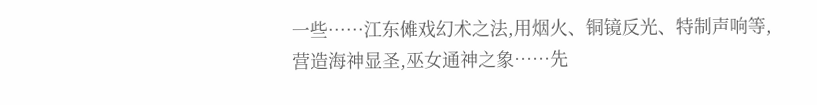一些……江东傩戏幻术之法,用烟火、铜镜反光、特制声响等,营造海神显圣,巫女通神之象……先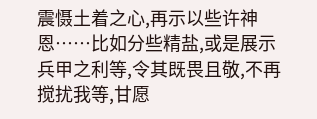震慑土着之心,再示以些许神恩……比如分些精盐,或是展示兵甲之利等,令其既畏且敬,不再搅扰我等,甘愿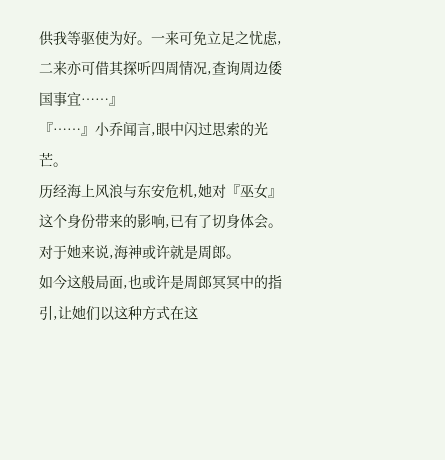供我等驱使为好。一来可免立足之忧虑,二来亦可借其探听四周情况,查询周边倭国事宜……』
『……』小乔闻言,眼中闪过思索的光芒。
历经海上风浪与东安危机,她对『巫女』这个身份带来的影响,已有了切身体会。
对于她来说,海神或许就是周郎。
如今这般局面,也或许是周郎冥冥中的指引,让她们以这种方式在这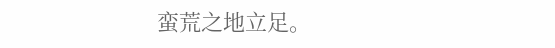蛮荒之地立足。